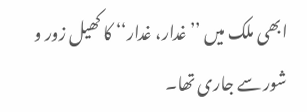ابھی ملک میں ’’غدار، غدار‘‘ کا کھیل زور و شور سے جاری تھا۔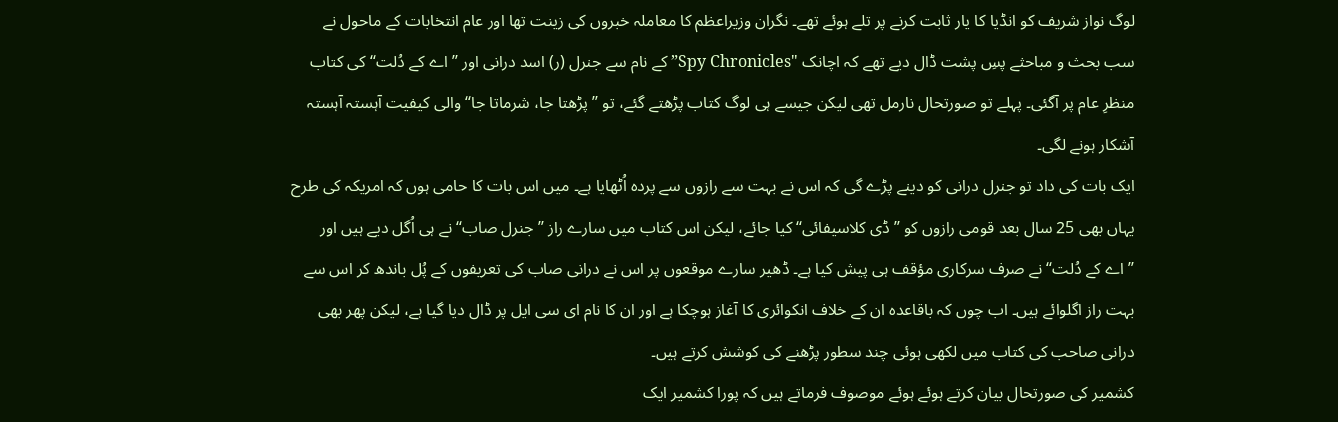لوگ نواز شریف کو انڈیا کا یار ثابت کرنے پر تلے ہوئے تھے۔ نگران وزیراعظم کا معاملہ خبروں کی زینت تھا اور عام انتخابات کے ماحول نے سب بحث و مباحثے پسِ پشت ڈال دیے تھے کہ اچانک "Spy Chronicles” کے نام سے جنرل (ر) اسد درانی اور ’’اے کے دُلت‘‘ کی کتاب منظرِ عام پر آگئی۔ پہلے تو صورتحال نارمل تھی لیکن جیسے ہی لوگ کتاب پڑھتے گئے، تو ’’پڑھتا جا، شرماتا جا‘‘ والی کیفیت آہستہ آہستہ آشکار ہونے لگی۔
ایک بات کی داد تو جنرل درانی کو دینے پڑے گی کہ اس نے بہت سے رازوں سے پردہ اُٹھایا ہے۔ میں اس بات کا حامی ہوں کہ امریکہ کی طرح یہاں بھی 25 سال بعد قومی رازوں کو ’’ڈی کلاسیفائی‘‘ کیا جائے، لیکن اس کتاب میں سارے راز ’’جنرل صاب‘‘ نے ہی اُگل دیے ہیں اور ’’اے کے دُلت‘‘ نے صرف سرکاری مؤقف ہی پیش کیا ہے۔ ڈھیر سارے موقعوں پر اس نے درانی صاب کی تعریفوں کے پُل باندھ کر اس سے بہت راز اگلوائے ہیں۔ اب چوں کہ باقاعدہ ان کے خلاف انکوائری کا آغاز ہوچکا ہے اور ان کا نام ای سی ایل پر ڈال دیا گیا ہے، لیکن پھر بھی درانی صاحب کی کتاب میں لکھی ہوئی چند سطور پڑھنے کی کوشش کرتے ہیں۔
کشمیر کی صورتحال بیان کرتے ہوئے ہوئے موصوف فرماتے ہیں کہ پورا کشمیر ایک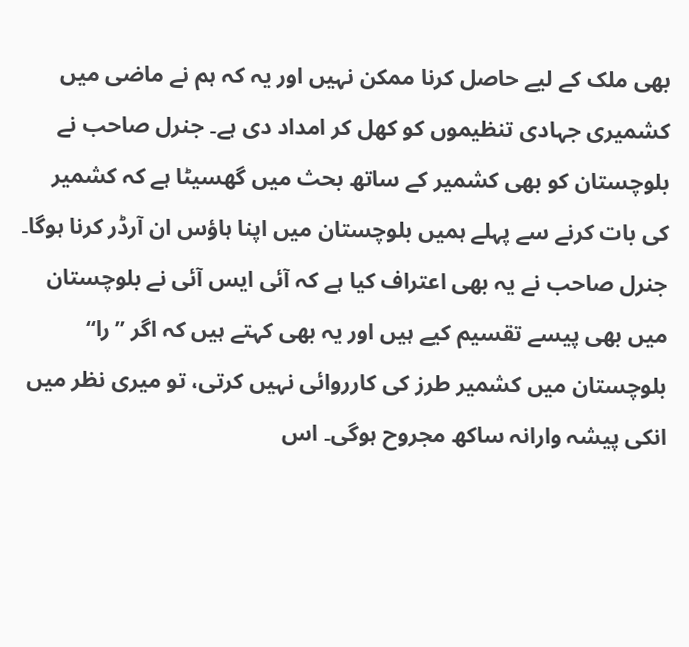بھی ملک کے لیے حاصل کرنا ممکن نہیں اور یہ کہ ہم نے ماضی میں کشمیری جہادی تنظیموں کو کھل کر امداد دی ہے۔ جنرل صاحب نے بلوچستان کو بھی کشمیر کے ساتھ بحث میں گھسیٹا ہے کہ کشمیر کی بات کرنے سے پہلے ہمیں بلوچستان میں اپنا ہاؤس ان آرڈر کرنا ہوگا۔ جنرل صاحب نے یہ بھی اعتراف کیا ہے کہ آئی ایس آئی نے بلوچستان میں بھی پیسے تقسیم کیے ہیں اور یہ بھی کہتے ہیں کہ اگر ’’را‘‘ بلوچستان میں کشمیر طرز کی کارروائی نہیں کرتی، تو میری نظر میں انکی پیشہ وارانہ ساکھ مجروح ہوگی۔ اس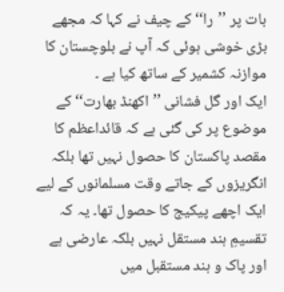بات پر ’’را‘‘ کے چیف نے کہا کہ مجھے بڑی خوشی ہوئی کہ آپ نے بلوچستان کا موازنہ کشمیر کے ساتھ کیا ہے ۔
ایک اور گل فشانی ’’اکھنڈ بھارت‘‘ کے موضوع پر کی گئی ہے کہ قائداعظم کا مقصد پاکستان کا حصول نہیں تھا بلکہ انگریزوں کے جاتے وقت مسلمانوں کے لیے ایک اچھے پیکیج کا حصول تھا۔ یہ کہ تقسیمِ ہند مستقل نہیں بلکہ عارضی ہے اور پاک و ہند مستقبل میں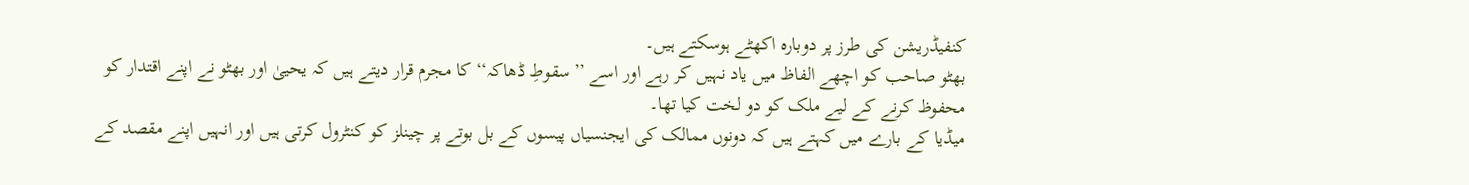کنفیڈریشن کی طرز پر دوبارہ اکھٹے ہوسکتے ہیں۔
بھٹو صاحب کو اچھے الفاظ میں یاد نہیں کر رہے اور اسے ’’سقوطِ ڈھاکہ‘‘ کا مجرم قرار دیتے ہیں کہ یحییٰ اور بھٹو نے اپنے اقتدار کو محفوظ کرنے کے لیے ملک کو دو لخت کیا تھا۔
میڈیا کے بارے میں کہتے ہیں کہ دونوں ممالک کی ایجنسیاں پیسوں کے بل بوتے پر چینلز کو کنٹرول کرتی ہیں اور انہیں اپنے مقصد کے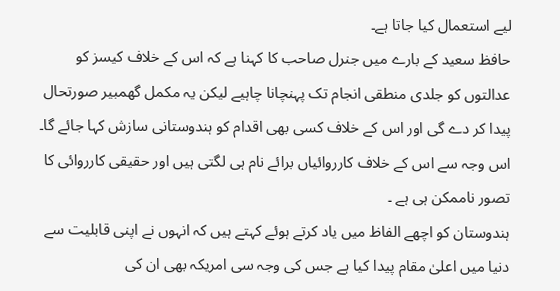لیے استعمال کیا جاتا ہے۔
حافظ سعید کے بارے میں جنرل صاحب کا کہنا ہے کہ اس کے خلاف کیسز کو عدالتوں کو جلدی منطقی انجام تک پہنچانا چاہیے لیکن یہ مکمل گھمبیر صورتحال پیدا کر دے گی اور اس کے خلاف کسی بھی اقدام کو ہندوستانی سازش کہا جائے گا۔ اس وجہ سے اس کے خلاف کارروائیاں برائے نام ہی لگتی ہیں اور حقیقی کارروائی کا تصور ناممکن ہی ہے ۔
ہندوستان کو اچھے الفاظ میں یاد کرتے ہوئے کہتے ہیں کہ انہوں نے اپنی قابلیت سے دنیا میں اعلیٰ مقام پیدا کیا ہے جس کی وجہ سی امریکہ بھی ان کی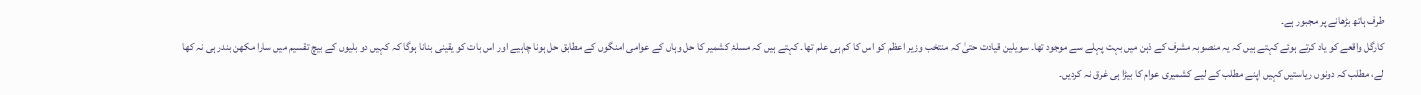طرف ہاتھ بڑھانے پر مجبور ہے۔
کارگل واقعے کو یاد کرتے ہوئے کہتے ہیں کہ یہ منصوبہ مشرف کے ذہن میں بہت پہلے سے موجود تھا۔ سویلین قیادت حتیٰ کہ منتخب وزیر اعظم کو اس کا کم ہی علم تھا۔ کہتے ہیں کہ مسلۂ کشمیر کا حل وہاں کے عوامی امنگوں کے مطابق حل ہونا چاہیے اور اس بات کو یقینی بنانا ہوگا کہ کہیں دو بلیوں کے بیچ تقسیم میں سارا مکھن بندر ہی نہ کھا لے، مطلب کہ دونوں ریاستیں کہیں اپنے مطلب کے لیے کشمیری عوام کا بیڑا ہی غرق نہ کردیں۔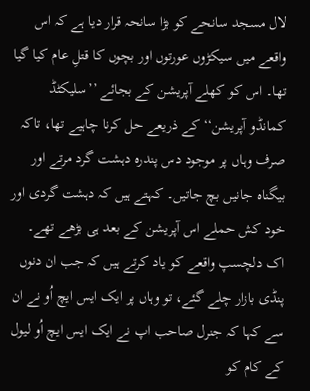لال مسجد سانحے کو بڑا سانحہ قرار دیا ہے کہ اس واقعے میں سیکڑوں عورتوں اور بچوں کا قتلِ عام کیا گیا تھا۔ اس کو کھلے آپریشن کے بجائے ’’سلیکٹڈ کمانڈو آپریشن‘‘ کے ذریعے حل کرنا چاہیے تھا، تاکہ صرف وہاں پر موجود دس پندرہ دہشت گرد مرتے اور بیگناہ جانیں بچ جاتیں۔ کہتے ہیں کہ دہشت گردی اور خود کش حملے اس آپریشن کے بعد ہی بڑھے تھے۔
اک دلچسپ واقعے کو یاد کرتے ہیں کہ جب ان دنوں پنڈی بازار چلے گئے، تو وہاں پر ایک ایس ایچ اُو نے ان سے کہا کہ جنرل صاحب اپ نے ایک ایس ایچ اُو لیول کے کام کو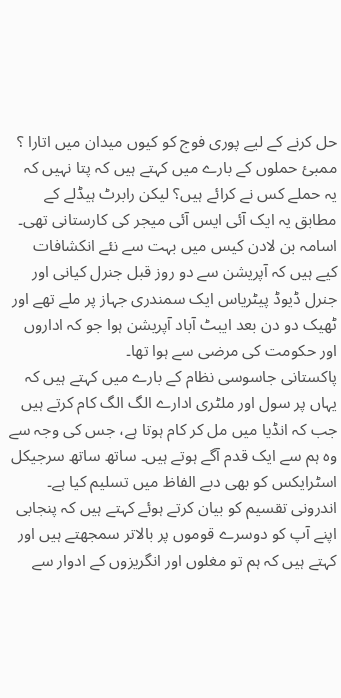حل کرنے کے لیے پوری فوج کو کیوں میدان میں اتارا ؟
ممبئ حملوں کے بارے میں کہتے ہیں کہ پتا نہیں کہ یہ حملے کس نے کرائے ہیں؟ لیکن رابرٹ ہیڈلے کے مطابق یہ ایک آئی ایس آئی میجر کی کارستانی تھی۔
اسامہ بن لادن کیس میں بہت سے نئے انکشافات کیے ہیں کہ آپریشن سے دو روز قبل جنرل کیانی اور جنرل ڈیوڈ پیٹریاس ایک سمندری جہاز پر ملے تھے اور ٹھیک دو دن بعد ایبٹ آباد آپریشن ہوا جو کہ اداروں اور حکومت کی مرضی سے ہوا تھا۔
پاکستانی جاسوسی نظام کے بارے میں کہتے ہیں کہ یہاں پر سول اور ملٹری ادارے الگ الگ کام کرتے ہیں جب کہ انڈیا میں مل کر کام ہوتا ہے، جس کی وجہ سے وہ ہم سے ایک قدم آگے ہوتے ہیں۔ ساتھ ساتھ سرجیکل اسٹرایکس کو بھی دبے الفاظ میں تسلیم کیا ہے۔
اندرونی تقسیم کو بیان کرتے ہوئے کہتے ہیں کہ پنجابی اپنے آپ کو دوسرے قوموں پر بالاتر سمجھتے ہیں اور کہتے ہیں کہ ہم تو مغلوں اور انگریزوں کے ادوار سے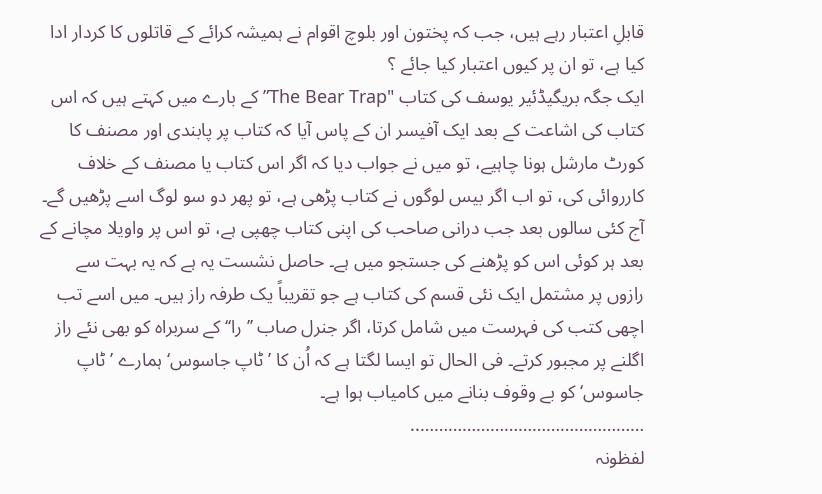قابلِ اعتبار رہے ہیں، جب کہ پختون اور بلوچ اقوام نے ہمیشہ کرائے کے قاتلوں کا کردار ادا کیا ہے، تو ان پر کیوں اعتبار کیا جائے ؟
ایک جگہ بریگیڈئیر یوسف کی کتاب "The Bear Trap” کے بارے میں کہتے ہیں کہ اس کتاب کی اشاعت کے بعد ایک آفیسر ان کے پاس آیا کہ کتاب پر پابندی اور مصنف کا کورٹ مارشل ہونا چاہیے، تو میں نے جواب دیا کہ اگر اس کتاب یا مصنف کے خلاف کارروائی کی، تو اب اگر بیس لوگوں نے کتاب پڑھی ہے، تو پھر دو سو لوگ اسے پڑھیں گے۔
آج کئی سالوں بعد جب درانی صاحب کی اپنی کتاب چھپی ہے، تو اس پر واویلا مچانے کے بعد ہر کوئی اس کو پڑھنے کی جستجو میں ہے۔ حاصل نشست یہ ہے کہ یہ بہت سے رازوں پر مشتمل ایک نئی قسم کی کتاب ہے جو تقریباً یک طرفہ راز ہیں۔ میں اسے تب اچھی کتب کی فہرست میں شامل کرتا، اگر جنرل صاب ’’را‘‘ کے سربراہ کو بھی نئے راز اگلنے پر مجبور کرتے۔ فی الحال تو ایسا لگتا ہے کہ اُن کا ’ٹاپ جاسوس‘ ہمارے ’ٹاپ جاسوس‘ کو بے وقوف بنانے میں کامیاب ہوا ہے۔
…………………………………………..
لفظونہ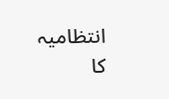انتظامیہ کا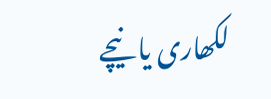لکھاری یا نیچے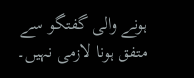ہونے والی گفتگو سے متفق ہونا لازمی نہیں۔